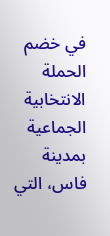في خضم الحملة الانتخابية الجماعية بمدينة فاس، التي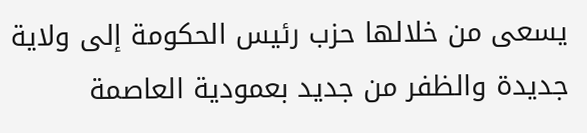يسعى من خلالها حزب رئيس الحكومة إلى ولاية جديدة والظفر من جديد بعمودية العاصمة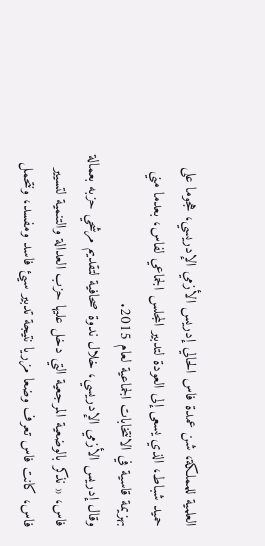العلمية للمملكة، شن عمدة فاس الحالي إدريس الأزمي الإدريسي، هجوما على حميد شباط، الذي يسعى إلى العودة لتدبير المجلس الجماعي لفاس، بعدما مني بهزيمة قاسية في الانتخابات الجماعية لعام 2015.
وقال إدريس الأزمي الإدريسي، خلال ندوة صحافية لتقديم مرشحي حزبه بعمالة فاس، « نذكر بالوضعية المرجعية التي دخل عليها حزب العدالة والتنمية لتسيير فاس، كانت فاس تعرف وضعا مزريا نتيجة تدبير سيئ فاسد ومفسد، ونتحمل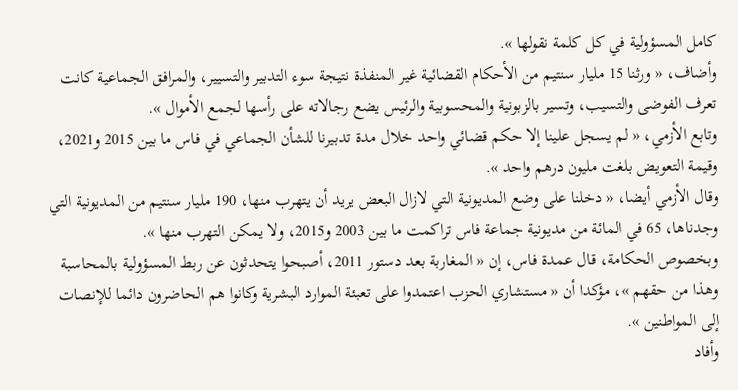كامل المسؤولية في كل كلمة نقولها ».
وأضاف، « ورثنا 15 مليار سنتيم من الأحكام القضائية غير المنفذة نتيجة سوء التدبير والتسيير، والمرافق الجماعية كانت تعرف الفوضى والتسيب، وتسير بالزبونية والمحسوبية والرئيس يضع رجالاته على رأسها لجمع الأموال ».
وتابع الأزمي، « لم يسجل علينا إلا حكم قضائي واحد خلال مدة تدبيرنا للشأن الجماعي في فاس ما بين 2015 و2021، وقيمة التعويض بلغت مليون درهم واحد ».
وقال الأزمي أيضا، « دخلنا على وضع المديونية التي لازال البعض يريد أن يتهرب منها، 190 مليار سنتيم من المديونية التي وجدناها، 65 في المائة من مديونية جماعة فاس تراكمت ما بين 2003 و2015، ولا يمكن التهرب منها ».
وبخصوص الحكامة، قال عمدة فاس، إن « المغاربة بعد دستور 2011، أصبحوا يتحدثون عن ربط المسؤولية بالمحاسبة وهذا من حقهم »، مؤكدا أن « مستشاري الحزب اعتمدوا على تعبئة الموارد البشرية وكانوا هم الحاضرون دائما للإنصات إلى المواطنين ».
وأفاد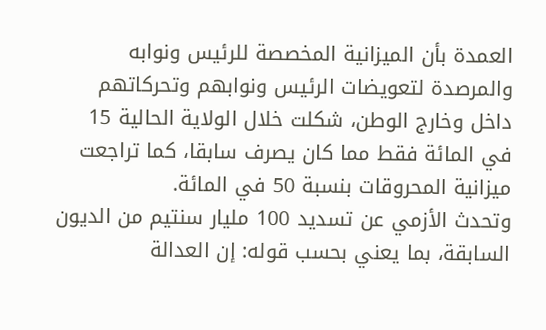العمدة بأن الميزانية المخصصة للرئيس ونوابه والمرصدة لتعويضات الرئيس ونوابهم وتحركاتهم داخل وخارج الوطن، شكلت خلال الولاية الحالية 15 في المائة فقط مما كان يصرف سابقا، كما تراجعت ميزانية المحروقات بنسبة 50 في المائة.
وتحدث الأزمي عن تسديد 100 مليار سنتيم من الديون السابقة، بما يعني بحسب قوله: إن العدالة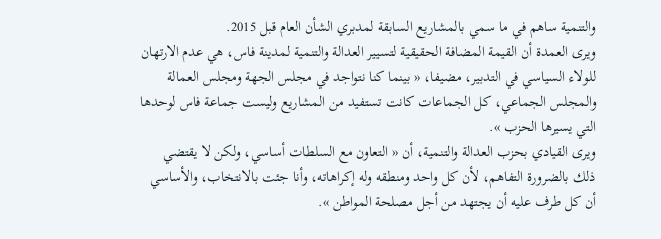والتنمية ساهم في ما سمي بالمشاريع السابقة لمدبري الشأن العام قبل 2015.
ويرى العمدة أن القيمة المضافة الحقيقية لتسيير العدالة والتنمية لمدينة فاس، هي عدم الارتهان للولاء السياسي في التدبير، مضيفا، « بينما كنا نتواجد في مجلس الجهة ومجلس العمالة والمجلس الجماعي، كل الجماعات كانت تستفيد من المشاريع وليست جماعة فاس لوحدها التي يسيرها الحزب ».
ويرى القيادي بحزب العدالة والتنمية، أن « التعاون مع السلطات أساسي، ولكن لا يقتضي ذلك بالضرورة التفاهم، لأن كل واحد ومنطقه وله إكراهاته، وأنا جئت بالانتخاب، والأساسي أن كل طرف عليه أن يجتهد من أجل مصلحة المواطن ».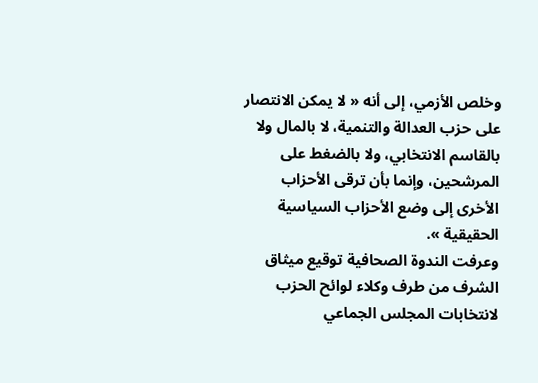وخلص الأزمي، إلى أنه « لا يمكن الانتصار على حزب العدالة والتنمية، لا بالمال ولا بالقاسم الانتخابي، ولا بالضغط على المرشحين، وإنما بأن ترقى الأحزاب الأخرى إلى وضع الأحزاب السياسية الحقيقية ».
وعرفت الندوة الصحافية توقيع ميثاق الشرف من طرف وكلاء لوائح الحزب لانتخابات المجلس الجماعي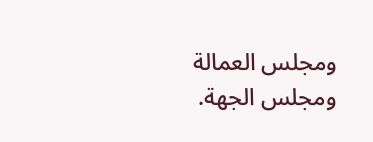ومجلس العمالة ومجلس الجهة.